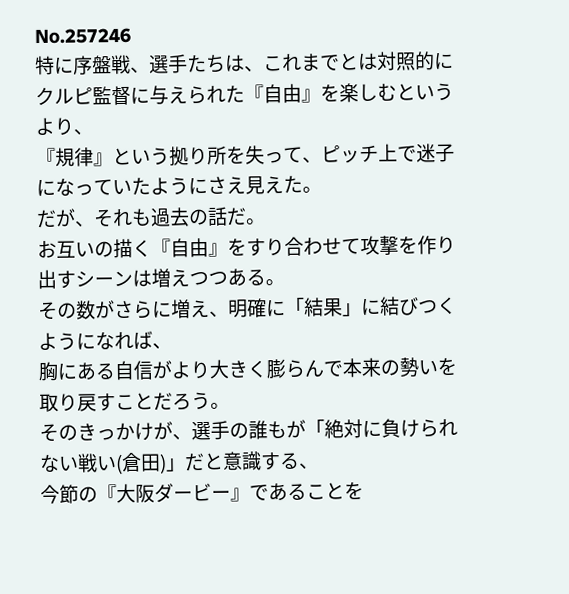No.257246
特に序盤戦、選手たちは、これまでとは対照的にクルピ監督に与えられた『自由』を楽しむというより、
『規律』という拠り所を失って、ピッチ上で迷子になっていたようにさえ見えた。
だが、それも過去の話だ。
お互いの描く『自由』をすり合わせて攻撃を作り出すシーンは増えつつある。
その数がさらに増え、明確に「結果」に結びつくようになれば、
胸にある自信がより大きく膨らんで本来の勢いを取り戻すことだろう。
そのきっかけが、選手の誰もが「絶対に負けられない戦い(倉田)」だと意識する、
今節の『大阪ダービー』であることを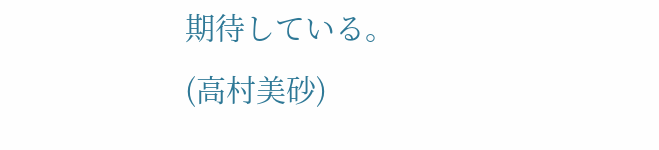期待している。
(高村美砂)